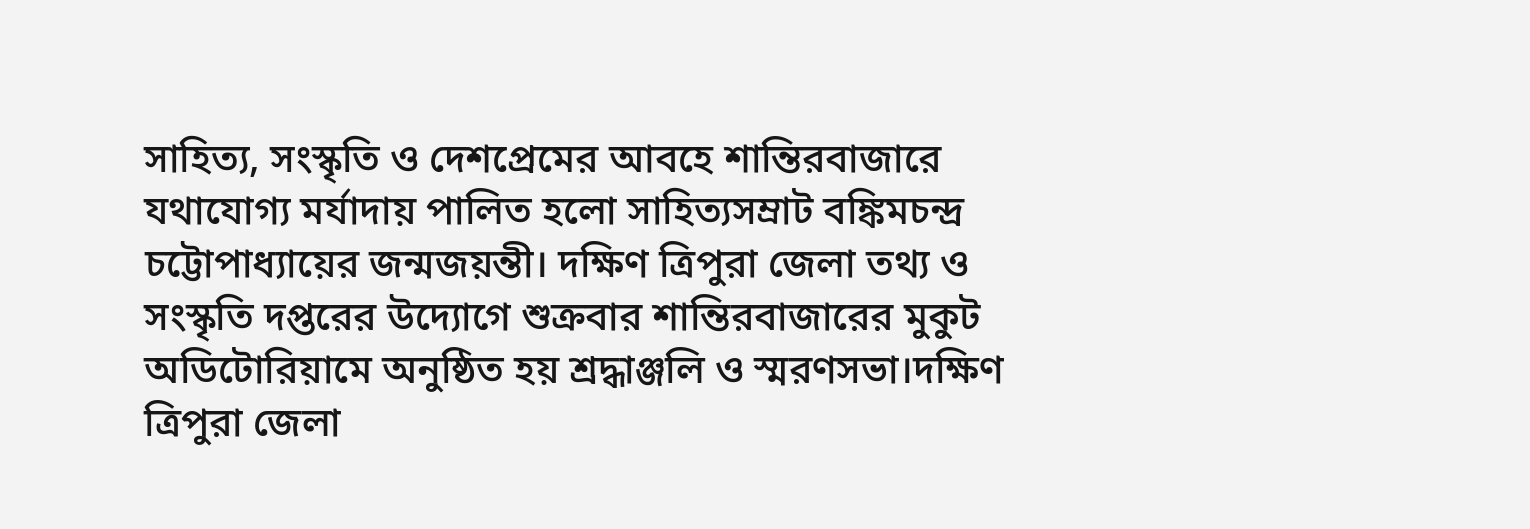সাহিত্য, সংস্কৃতি ও দেশপ্রেমের আবহে শান্তিরবাজারে যথাযোগ্য মর্যাদায় পালিত হলো সাহিত্যসম্রাট বঙ্কিমচন্দ্র চট্টোপাধ্যায়ের জন্মজয়ন্তী। দক্ষিণ ত্রিপুরা জেলা তথ্য ও সংস্কৃতি দপ্তরের উদ্যোগে শুক্রবার শান্তিরবাজারের মুকুট অডিটোরিয়ামে অনুষ্ঠিত হয় শ্রদ্ধাঞ্জলি ও স্মরণসভা।দক্ষিণ ত্রিপুরা জেলা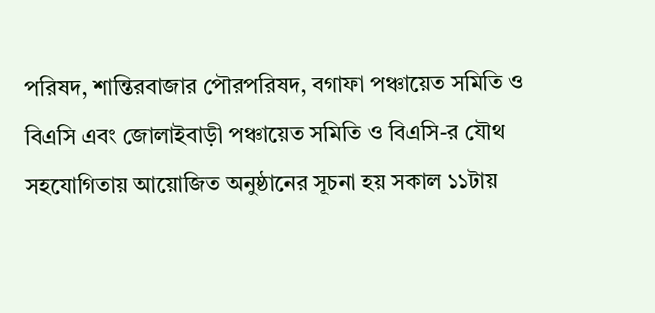পরিষদ, শান্তিরবাজার পৌরপরিষদ, বগাফা পঞ্চায়েত সমিতি ও বিএসি এবং জোলাইবাড়ী পঞ্চায়েত সমিতি ও বিএসি-র যৌথ সহযোগিতায় আয়োজিত অনুষ্ঠানের সূচনা হয় সকাল ১১টায়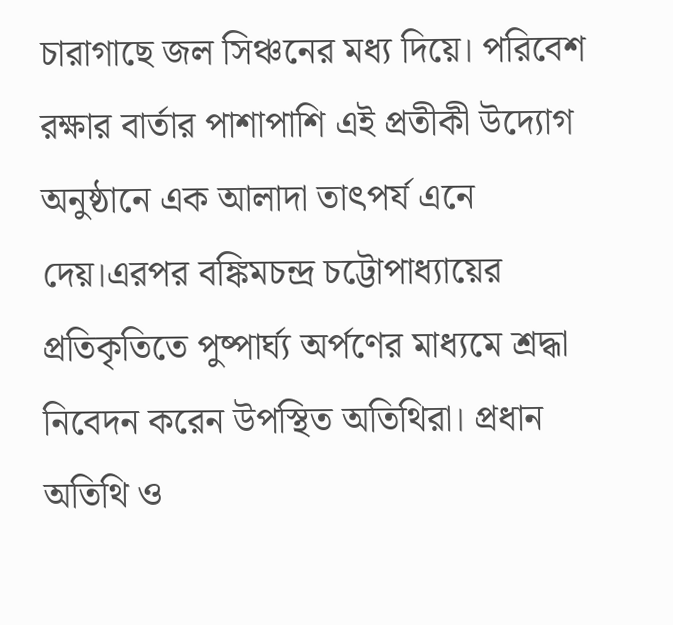চারাগাছে জল সিঞ্চনের মধ্য দিয়ে। পরিবেশ রক্ষার বার্তার পাশাপাশি এই প্রতীকী উদ্যোগ অনুষ্ঠানে এক আলাদা তাৎপর্য এনে দেয়।এরপর বঙ্কিমচন্দ্র চট্টোপাধ্যায়ের প্রতিকৃতিতে পুষ্পার্ঘ্য অর্পণের মাধ্যমে শ্রদ্ধা নিবেদন করেন উপস্থিত অতিথিরা। প্রধান অতিথি ও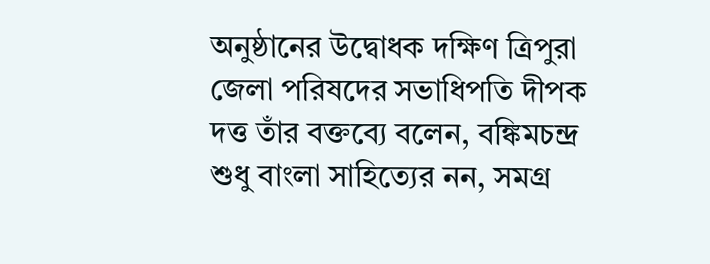অনুষ্ঠানের উদ্বোধক দক্ষিণ ত্রিপুরা জেলা পরিষদের সভাধিপতি দীপক দত্ত তাঁর বক্তব্যে বলেন, বঙ্কিমচন্দ্র শুধু বাংলা সাহিত্যের নন, সমগ্র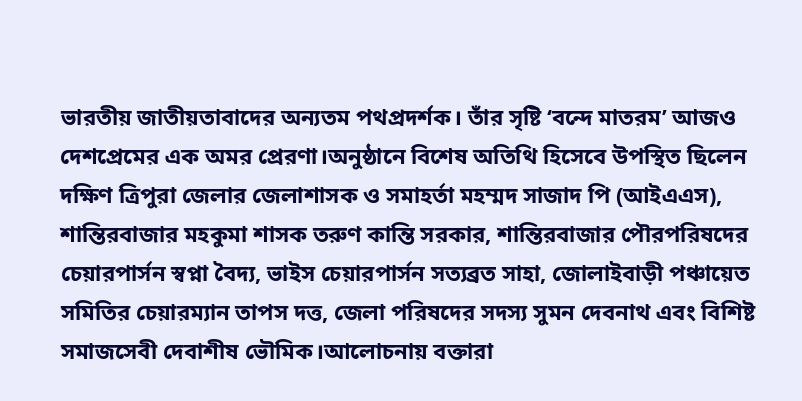ভারতীয় জাতীয়তাবাদের অন্যতম পথপ্রদর্শক। তাঁর সৃষ্টি ‘বন্দে মাতরম’ আজও দেশপ্রেমের এক অমর প্রেরণা।অনুষ্ঠানে বিশেষ অতিথি হিসেবে উপস্থিত ছিলেন দক্ষিণ ত্রিপুরা জেলার জেলাশাসক ও সমাহর্তা মহম্মদ সাজাদ পি (আইএএস), শান্তিরবাজার মহকুমা শাসক তরুণ কান্তি সরকার, শান্তিরবাজার পৌরপরিষদের চেয়ারপার্সন স্বপ্না বৈদ্য, ভাইস চেয়ারপার্সন সত্যব্রত সাহা, জোলাইবাড়ী পঞ্চায়েত সমিতির চেয়ারম্যান তাপস দত্ত, জেলা পরিষদের সদস্য সুমন দেবনাথ এবং বিশিষ্ট সমাজসেবী দেবাশীষ ভৌমিক।আলোচনায় বক্তারা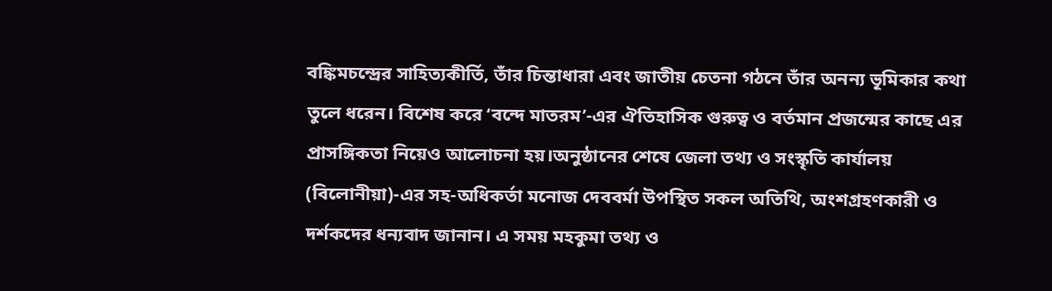বঙ্কিমচন্দ্রের সাহিত্যকীর্তি, তাঁর চিন্তাধারা এবং জাতীয় চেতনা গঠনে তাঁর অনন্য ভূমিকার কথা তুলে ধরেন। বিশেষ করে ‘বন্দে মাতরম’-এর ঐতিহাসিক গুরুত্ব ও বর্তমান প্রজন্মের কাছে এর প্রাসঙ্গিকতা নিয়েও আলোচনা হয়।অনুষ্ঠানের শেষে জেলা তথ্য ও সংস্কৃতি কার্যালয় (বিলোনীয়া)-এর সহ-অধিকর্তা মনোজ দেববর্মা উপস্থিত সকল অতিথি, অংশগ্রহণকারী ও দর্শকদের ধন্যবাদ জানান। এ সময় মহকুমা তথ্য ও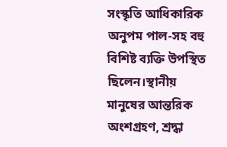সংস্কৃতি আধিকারিক অনুপম পাল-সহ বহু বিশিষ্ট ব্যক্তি উপস্থিত ছিলেন।স্থানীয় মানুষের আন্তরিক অংশগ্রহণ, শ্রদ্ধা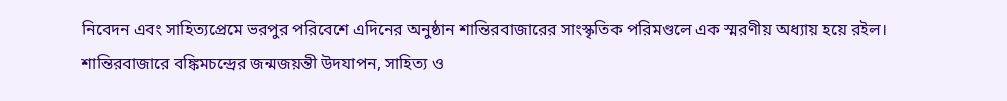নিবেদন এবং সাহিত্যপ্রেমে ভরপুর পরিবেশে এদিনের অনুষ্ঠান শান্তিরবাজারের সাংস্কৃতিক পরিমণ্ডলে এক স্মরণীয় অধ্যায় হয়ে রইল।
শান্তিরবাজারে বঙ্কিমচন্দ্রের জন্মজয়ন্তী উদযাপন, সাহিত্য ও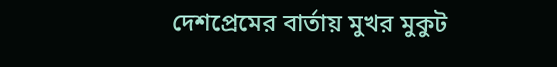দেশপ্রেমের বার্তায় মুখর মুকুট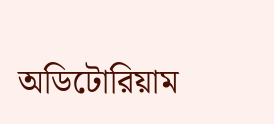অডিটোরিয়াম